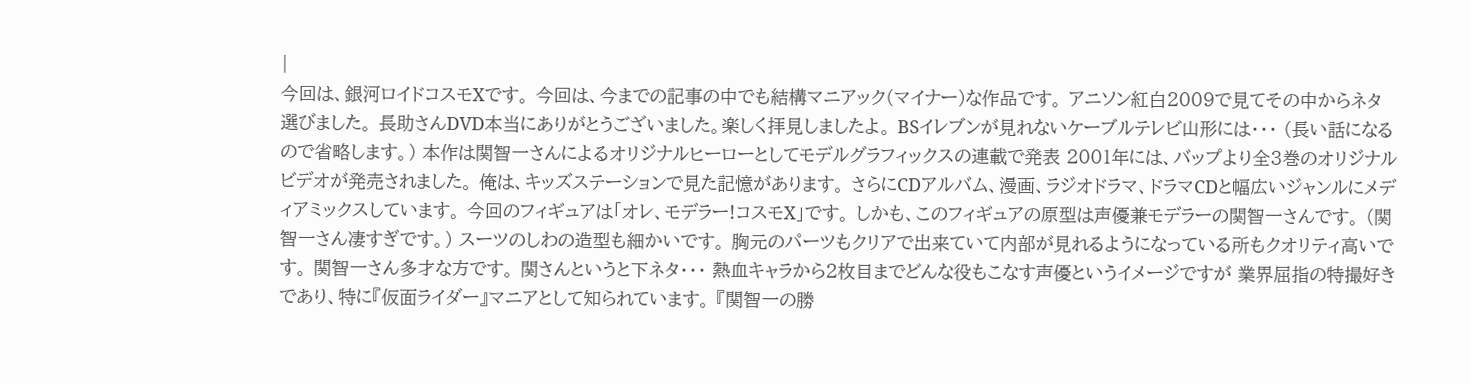|
今回は、銀河ロイドコスモXです。 今回は、今までの記事の中でも結構マニアック(マイナー)な作品です。 アニソン紅白2009で見てその中からネタ選びました。 長助さんDVD本当にありがとうございました。楽しく拝見しましたよ。 BSイレブンが見れないケーブルテレビ山形には・・・ (長い話になるので省略します。) 本作は関智一さんによるオリジナルヒーローとしてモデルグラフィックスの連載で発表 2001年には、バップより全3巻のオリジナルビデオが発売されました。 俺は、キッズステーションで見た記憶があります。 さらにCDアルバム、漫画、ラジオドラマ、ドラマCDと幅広いジャンルにメディアミックスしています。 今回のフィギュアは「オレ、モデラー!コスモX」です。 しかも、このフィギュアの原型は声優兼モデラーの関智一さんです。 (関智一さん凄すぎです。) スーツのしわの造型も細かいです。 胸元のパーツもクリアで出来ていて内部が見れるようになっている所もクオリティ高いです。 関智一さん多才な方です。 関さんというと下ネタ・・・ 熱血キャラから2枚目までどんな役もこなす声優というイメージですが 業界屈指の特撮好きであり、特に『仮面ライダー』マニアとして知られています。 『関智一の勝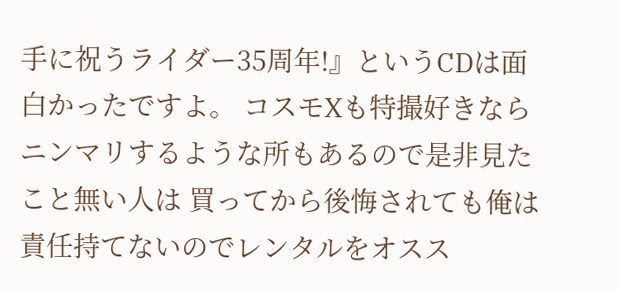手に祝うライダー35周年!』というCDは面白かったですよ。 コスモXも特撮好きならニンマリするような所もあるので是非見たこと無い人は 買ってから後悔されても俺は責任持てないのでレンタルをオスス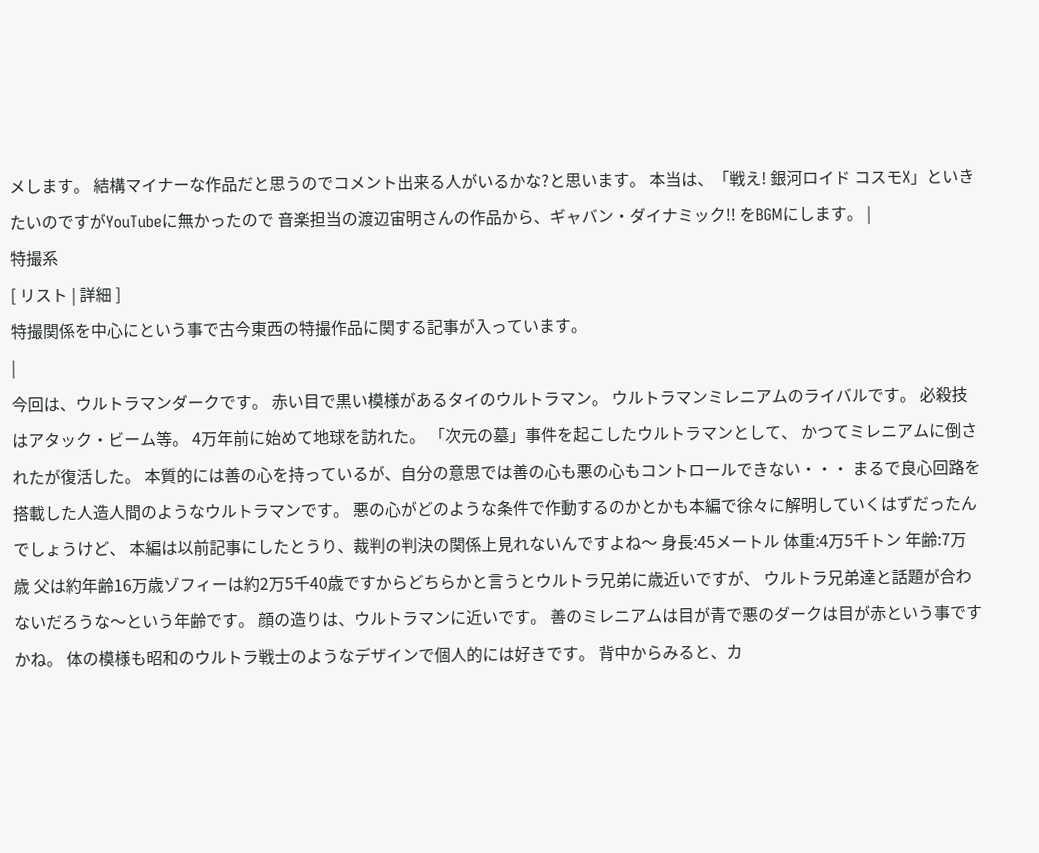メします。 結構マイナーな作品だと思うのでコメント出来る人がいるかな?と思います。 本当は、「戦え! 銀河ロイド コスモX」といきたいのですがYouTubeに無かったので 音楽担当の渡辺宙明さんの作品から、ギャバン・ダイナミック!! をBGMにします。 |
特撮系
[ リスト | 詳細 ]
特撮関係を中心にという事で古今東西の特撮作品に関する記事が入っています。
|
今回は、ウルトラマンダークです。 赤い目で黒い模様があるタイのウルトラマン。 ウルトラマンミレニアムのライバルです。 必殺技はアタック・ビーム等。 4万年前に始めて地球を訪れた。 「次元の墓」事件を起こしたウルトラマンとして、 かつてミレニアムに倒されたが復活した。 本質的には善の心を持っているが、自分の意思では善の心も悪の心もコントロールできない・・・ まるで良心回路を搭載した人造人間のようなウルトラマンです。 悪の心がどのような条件で作動するのかとかも本編で徐々に解明していくはずだったんでしょうけど、 本編は以前記事にしたとうり、裁判の判決の関係上見れないんですよね〜 身長:45メートル 体重:4万5千トン 年齢:7万歳 父は約年齢16万歳ゾフィーは約2万5千40歳ですからどちらかと言うとウルトラ兄弟に歳近いですが、 ウルトラ兄弟達と話題が合わないだろうな〜という年齢です。 顔の造りは、ウルトラマンに近いです。 善のミレニアムは目が青で悪のダークは目が赤という事ですかね。 体の模様も昭和のウルトラ戦士のようなデザインで個人的には好きです。 背中からみると、カ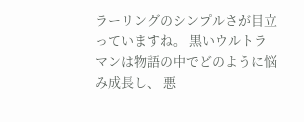ラーリングのシンプルさが目立っていますね。 黒いウルトラマンは物語の中でどのように悩み成長し、 悪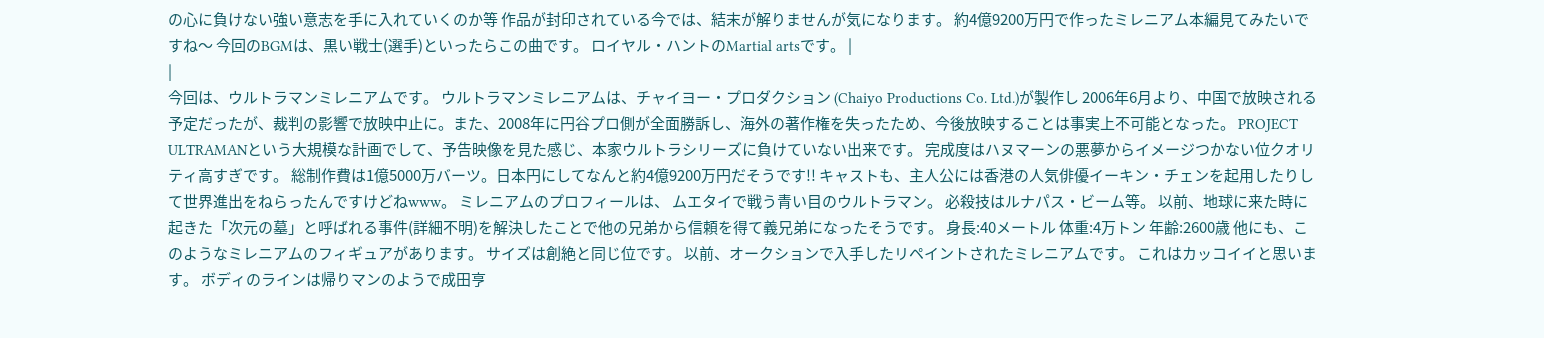の心に負けない強い意志を手に入れていくのか等 作品が封印されている今では、結末が解りませんが気になります。 約4億9200万円で作ったミレニアム本編見てみたいですね〜 今回のBGMは、黒い戦士(選手)といったらこの曲です。 ロイヤル・ハントのMartial artsです。 |
|
今回は、ウルトラマンミレニアムです。 ウルトラマンミレニアムは、チャイヨー・プロダクション (Chaiyo Productions Co. Ltd.)が製作し 2006年6月より、中国で放映される予定だったが、裁判の影響で放映中止に。また、2008年に円谷プロ側が全面勝訴し、海外の著作権を失ったため、今後放映することは事実上不可能となった。 PROJECT ULTRAMANという大規模な計画でして、予告映像を見た感じ、本家ウルトラシリーズに負けていない出来です。 完成度はハヌマーンの悪夢からイメージつかない位クオリティ高すぎです。 総制作費は1億5000万バーツ。日本円にしてなんと約4億9200万円だそうです!! キャストも、主人公には香港の人気俳優イーキン・チェンを起用したりして世界進出をねらったんですけどねwww。 ミレニアムのプロフィールは、 ムエタイで戦う青い目のウルトラマン。 必殺技はルナパス・ビーム等。 以前、地球に来た時に起きた「次元の墓」と呼ばれる事件(詳細不明)を解決したことで他の兄弟から信頼を得て義兄弟になったそうです。 身長:40メートル 体重:4万トン 年齢:2600歳 他にも、このようなミレニアムのフィギュアがあります。 サイズは創絶と同じ位です。 以前、オークションで入手したリペイントされたミレニアムです。 これはカッコイイと思います。 ボディのラインは帰りマンのようで成田亨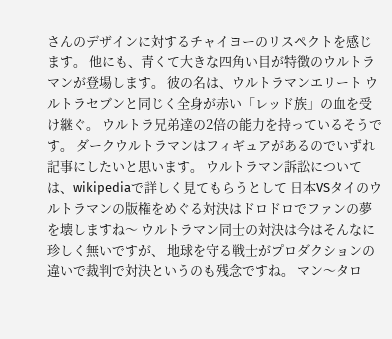さんのデザインに対するチャイヨーのリスペクトを感じます。 他にも、青くて大きな四角い目が特徴のウルトラマンが登場します。 彼の名は、ウルトラマンエリート ウルトラセブンと同じく全身が赤い「レッド族」の血を受け継ぐ。 ウルトラ兄弟達の2倍の能力を持っているそうです。 ダークウルトラマンはフィギュアがあるのでいずれ記事にしたいと思います。 ウルトラマン訴訟については、wikipediaで詳しく見てもらうとして 日本VSタイのウルトラマンの版権をめぐる対決はドロドロでファンの夢を壊しますね〜 ウルトラマン同士の対決は今はそんなに珍しく無いですが、 地球を守る戦士がプロダクションの違いで裁判で対決というのも残念ですね。 マン〜タロ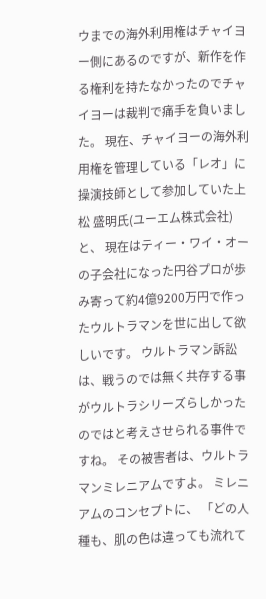ウまでの海外利用権はチャイヨー側にあるのですが、新作を作る権利を持たなかったのでチャイヨーは裁判で痛手を負いました。 現在、チャイヨーの海外利用権を管理している「レオ」に操演技師として参加していた上松 盛明氏(ユーエム株式会社)と、 現在はティー・ワイ・オーの子会社になった円谷プロが歩み寄って約4億9200万円で作ったウルトラマンを世に出して欲しいです。 ウルトラマン訴訟は、戦うのでは無く共存する事がウルトラシリーズらしかったのではと考えさせられる事件ですね。 その被害者は、ウルトラマンミレニアムですよ。 ミレニアムのコンセプトに、 「どの人種も、肌の色は違っても流れて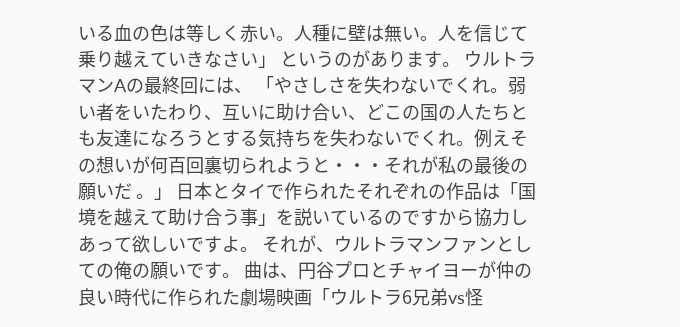いる血の色は等しく赤い。人種に壁は無い。人を信じて乗り越えていきなさい」 というのがあります。 ウルトラマンAの最終回には、 「やさしさを失わないでくれ。弱い者をいたわり、互いに助け合い、どこの国の人たちとも友達になろうとする気持ちを失わないでくれ。例えその想いが何百回裏切られようと・・・それが私の最後の願いだ 。」 日本とタイで作られたそれぞれの作品は「国境を越えて助け合う事」を説いているのですから協力しあって欲しいですよ。 それが、ウルトラマンファンとしての俺の願いです。 曲は、円谷プロとチャイヨーが仲の良い時代に作られた劇場映画「ウルトラ6兄弟vs怪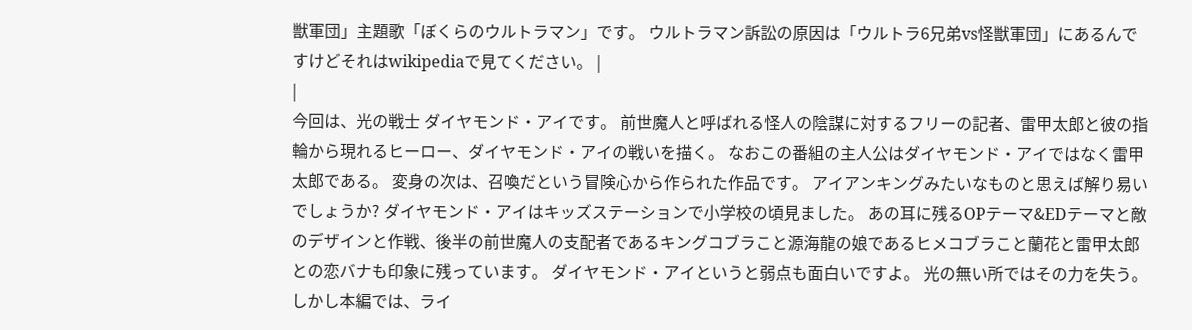獣軍団」主題歌「ぼくらのウルトラマン」です。 ウルトラマン訴訟の原因は「ウルトラ6兄弟vs怪獣軍団」にあるんですけどそれはwikipediaで見てください。 |
|
今回は、光の戦士 ダイヤモンド・アイです。 前世魔人と呼ばれる怪人の陰謀に対するフリーの記者、雷甲太郎と彼の指輪から現れるヒーロー、ダイヤモンド・アイの戦いを描く。 なおこの番組の主人公はダイヤモンド・アイではなく雷甲太郎である。 変身の次は、召喚だという冒険心から作られた作品です。 アイアンキングみたいなものと思えば解り易いでしょうか? ダイヤモンド・アイはキッズステーションで小学校の頃見ました。 あの耳に残るOPテーマ&EDテーマと敵のデザインと作戦、後半の前世魔人の支配者であるキングコブラこと源海龍の娘であるヒメコブラこと蘭花と雷甲太郎との恋バナも印象に残っています。 ダイヤモンド・アイというと弱点も面白いですよ。 光の無い所ではその力を失う。 しかし本編では、ライ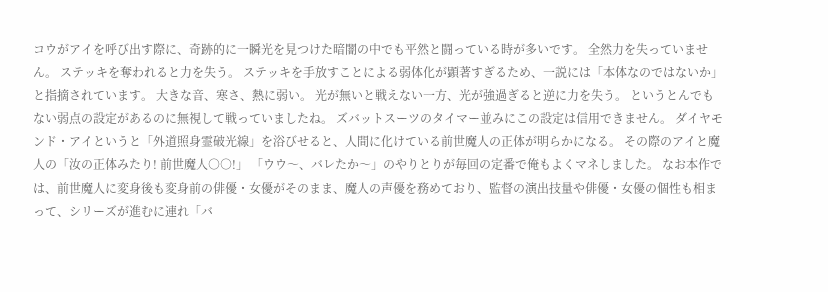コウがアイを呼び出す際に、奇跡的に一瞬光を見つけた暗闇の中でも平然と闘っている時が多いです。 全然力を失っていません。 ステッキを奪われると力を失う。 ステッキを手放すことによる弱体化が顕著すぎるため、一説には「本体なのではないか」と指摘されています。 大きな音、寒さ、熱に弱い。 光が無いと戦えない一方、光が強過ぎると逆に力を失う。 というとんでもない弱点の設定があるのに無視して戦っていましたね。 ズバットスーツのタイマー並みにこの設定は信用できません。 ダイヤモンド・アイというと「外道照身霊破光線」を浴びせると、人間に化けている前世魔人の正体が明らかになる。 その際のアイと魔人の「汝の正体みたり! 前世魔人○○!」 「ウウ〜、バレたか〜」のやりとりが毎回の定番で俺もよくマネしました。 なお本作では、前世魔人に変身後も変身前の俳優・女優がそのまま、魔人の声優を務めており、監督の演出技量や俳優・女優の個性も相まって、シリーズが進むに連れ「バ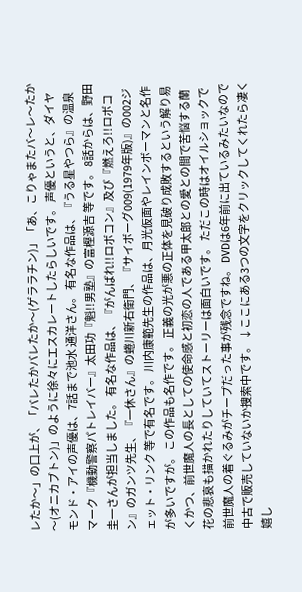レたか〜」の口上が、「バレたかバレたか〜(ゲララチン)」「あ、こりゃまたバ〜レ〜たか〜(オニカブトン)」のように徐々にエスカレートしたらしいです。 声優というと、ダイヤモンド・アイの声優は、7話まで池水 通洋さん。 有名な作品は、『うる星やつら』の温泉マーク『機動警察パトレイバー』太田功『魁!!男塾』の富樫源吉 等です。 8話からは、野田圭一さんが担当しました。 有名な作品は、『がんばれ!!ロボコン』及び『燃えろ!!ロボコン』のガンツ先生、『一休さん』の蜷川新右衛門、『サイボーグ009(1979年版)』の002ジェット・リンク 等で有名です。 川内康範先生の作品は、月光仮面やレインボーマンと名作が多いですが。 この作品も名作です。 正義の光が悪の正体を見破り成敗するという解り易くかつ、前世魔人の長としての使命感と初恋の人である甲太郎との愛との間で苦悩する蘭花の悲哀も描かれたりしていてストーリーは面白いです。 ただこの時はオイルショックで前世魔人の着ぐるみがチープだった事が残念ですね。 DVDは6年前に出ているみたいなので中古で販売していないか捜索中です。 ↓ここにある3つの文字をクリックしてくれたら凄く嬉し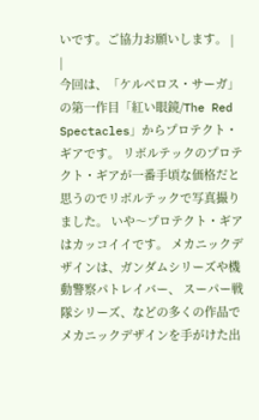いです。ご協力お願いします。 |
|
今回は、「ケルベロス・サーガ」の第一作目「紅い眼鏡/The Red Spectacles」からプロテクト・ギアです。 リボルテックのプロテクト・ギアが一番手頃な価格だと思うのでリボルテックで写真撮りました。 いや〜プロテクト・ギアはカッコイイです。 メカニックデザインは、ガンダムシリーズや機動警察パトレイバー、 スーパー戦隊シリーズ、などの多くの作品でメカニックデザインを手がけた出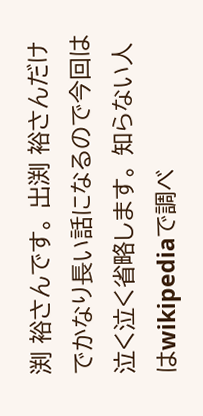渕 裕さんです。 出渕 裕さんだけでかなり長い話になるので今回は泣く泣く省略します。 知らない人はwikipediaで調べ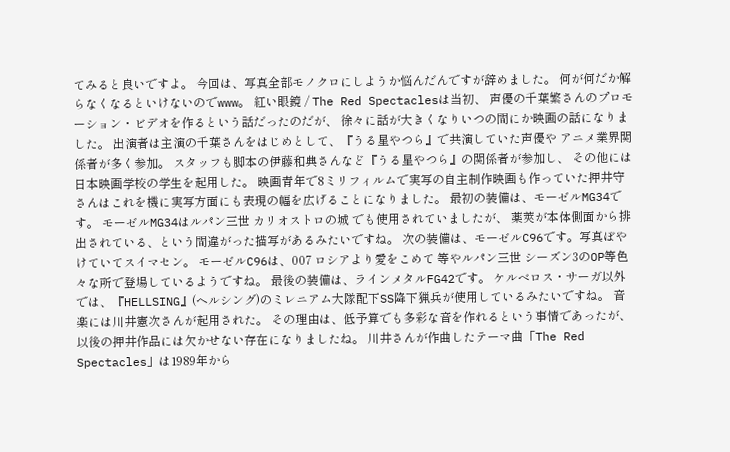てみると良いですよ。 今回は、写真全部モノクロにしようか悩んだんですが辞めました。 何が何だか解らなくなるといけないのでwww。 紅い眼鏡 / The Red Spectaclesは当初、 声優の千葉繁さんのプロモーション・ビデオを作るという話だったのだが、 徐々に話が大きくなりいつの間にか映画の話になりました。 出演者は主演の千葉さんをはじめとして、『うる星やつら』で共演していた声優や アニメ業界関係者が多く参加。 スタッフも脚本の伊藤和典さんなど『うる星やつら』の関係者が参加し、 その他には日本映画学校の学生を起用した。 映画青年で8ミリフィルムで実写の自主制作映画も作っていた押井守さんはこれを機に実写方面にも表現の幅を広げることになりました。 最初の装備は、モーゼルMG34です。 モーゼルMG34はルパン三世 カリオストロの城 でも使用されていましたが、 薬莢が本体側面から排出されている、という間違がった描写があるみたいですね。 次の装備は、モーゼルC96です。写真ぼやけていてスイマセン。 モーゼルC96は、007 ロシアより愛をこめて 等やルパン三世 シーズン3のOP等色々な所で登場しているようですね。 最後の装備は、ラインメタルFG42です。 ケルベロス・サーガ以外では、『HELLSING』(ヘルシング)のミレニアム大隊配下SS降下猟兵が使用しているみたいですね。 音楽には川井憲次さんが起用された。 その理由は、低予算でも多彩な音を作れるという事情であったが、 以後の押井作品には欠かせない存在になりましたね。 川井さんが作曲したテーマ曲「The Red Spectacles」は1989年から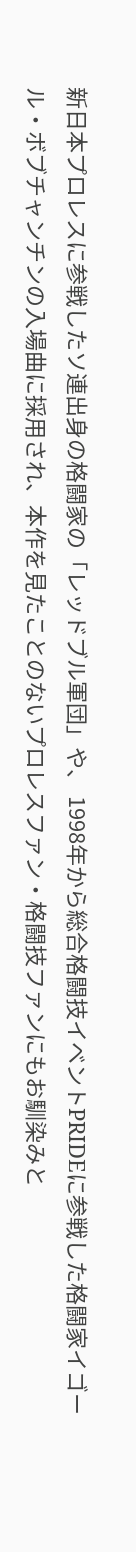新日本プロレスに参戦したソ連出身の格闘家の「レッドブル軍団」や、 1998年から総合格闘技イベントPRIDEに参戦した格闘家イゴール・ボブチャンチンの入場曲に採用され、本作を見たことのないプロレスファン・格闘技ファンにもお馴染みと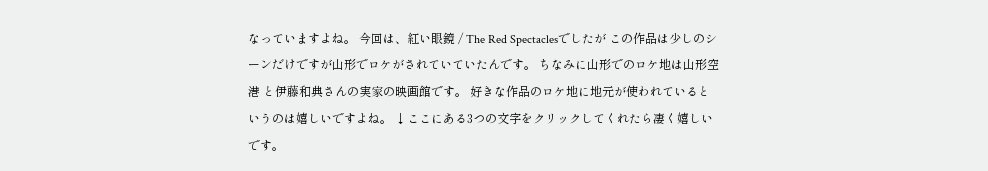なっていますよね。 今回は、紅い眼鏡 / The Red Spectaclesでしたが この作品は少しのシーンだけですが山形でロケがされていていたんです。 ちなみに山形でのロケ地は山形空港 と伊藤和典さんの実家の映画館です。 好きな作品のロケ地に地元が使われているというのは嬉しいですよね。 ↓ここにある3つの文字をクリックしてくれたら凄く嬉しいです。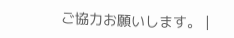ご協力お願いします。 |